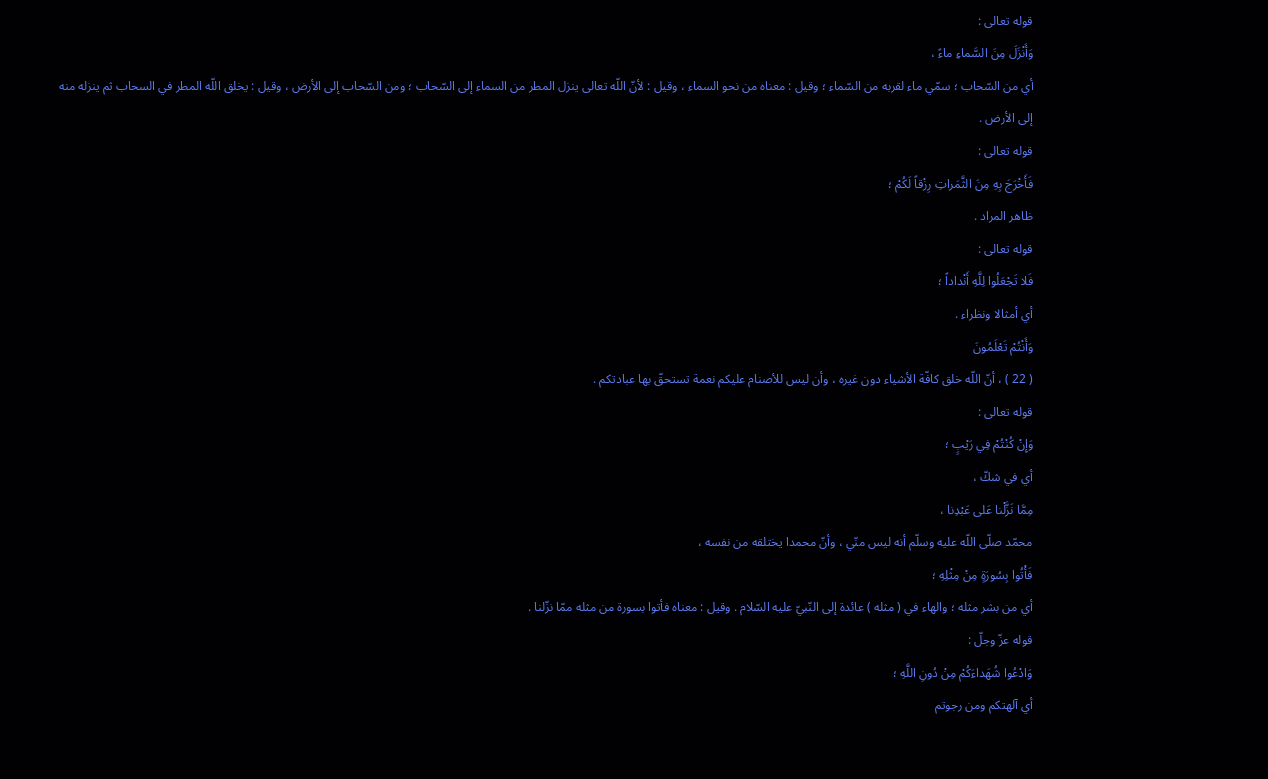قوله تعالى :
وَأَنْزَلَ مِنَ السَّماءِ ماءً ،
أي من السّحاب ؛ سمّي ماء لقربه من السّماء ؛ وقيل : معناه من نحو السماء ، وقيل : لأنّ اللّه تعالى ينزل المطر من السماء إلى السّحاب ؛ ومن السّحاب إلى الأرض ، وقيل : يخلق اللّه المطر في السحاب ثم ينزله منه إلى الأرض .
قوله تعالى :
فَأَخْرَجَ بِهِ مِنَ الثَّمَراتِ رِزْقاً لَكُمْ ؛
ظاهر المراد .
قوله تعالى :
فَلا تَجْعَلُوا لِلَّهِ أَنْداداً ؛
أي أمثالا ونظراء .
وَأَنْتُمْ تَعْلَمُونَ
( 22 ) ، أنّ اللّه خلق كافّة الأشياء دون غيره ، وأن ليس للأصنام عليكم نعمة تستحقّ بها عبادتكم .
قوله تعالى :
وَإِنْ كُنْتُمْ فِي رَيْبٍ ؛
أي في شكّ ،
مِمَّا نَزَّلْنا عَلى عَبْدِنا ،
محمّد صلّى اللّه عليه وسلّم أنه ليس منّي ، وأنّ محمدا يختلقه من نفسه ،
فَأْتُوا بِسُورَةٍ مِنْ مِثْلِهِ ؛
أي من بشر مثله ؛ والهاء في ( مثله ) عائدة إلى النّبيّ عليه السّلام . وقيل : معناه فأتوا بسورة من مثله ممّا نزّلنا .
قوله عزّ وجلّ :
وَادْعُوا شُهَداءَكُمْ مِنْ دُونِ اللَّهِ ؛
أي آلهتكم ومن رجوتم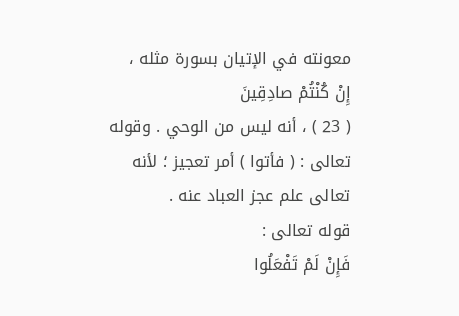معونته في الإتيان بسورة مثله ،
إِنْ كُنْتُمْ صادِقِينَ
( 23 ) ، أنه ليس من الوحي . وقوله تعالى : ( فأتوا ) أمر تعجيز ؛ لأنه تعالى علم عجز العباد عنه .
قوله تعالى :
فَإِنْ لَمْ تَفْعَلُوا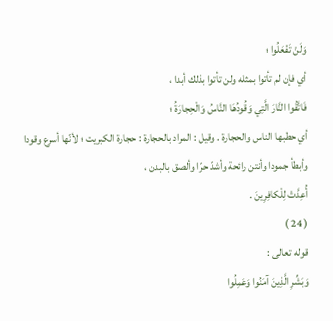وَلَنْ تَفْعَلُوا ؛
أي فإن لم تأتوا بمثله ولن تأتوا بذلك أبدا ،
فَاتَّقُوا النَّارَ الَّتِي وَقُودُهَا النَّاسُ وَالْحِجارَةُ ؛
أي حطبها الناس والحجارة . وقيل : المراد بالحجارة : حجارة الكبريت ؛ لأنّها أسرع وقودا وأبطأ جمودا وأنتن رائحة وأشدّ حرّا وألصق بالبدن ،
أُعِدَّتْ لِلْكافِرِينَ .
( 24 )
قوله تعالى :
وَبَشِّرِ الَّذِينَ آمَنُوا وَعَمِلُوا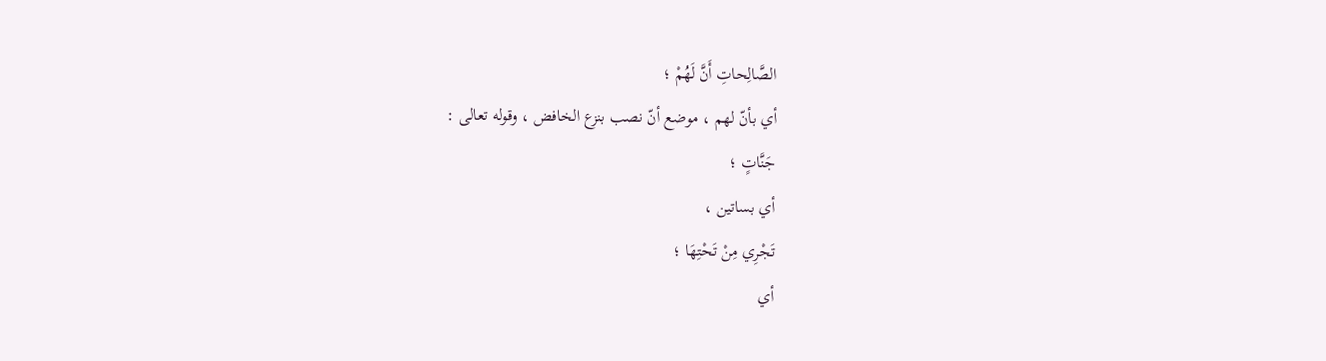الصَّالِحاتِ أَنَّ لَهُمْ ؛
أي بأنّ لهم ، موضع أنّ نصب بنزع الخافض ، وقوله تعالى :
جَنَّاتٍ ؛
أي بساتين ،
تَجْرِي مِنْ تَحْتِهَا ؛
أي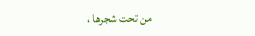من تحت شجرها ،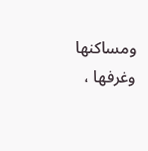ومساكنها وغرفها ،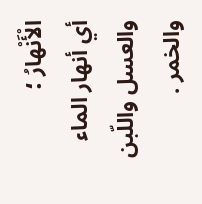الْأَنْهارُ ؛
أي أنهار الماء والعسل واللّبن والخمر .